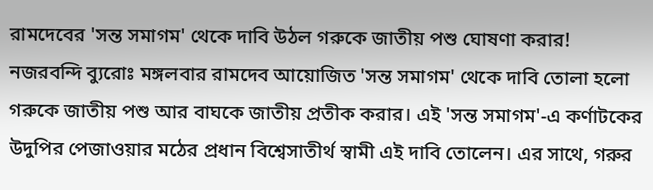রামদেবের 'সন্ত সমাগম' থেকে দাবি উঠল গরুকে জাতীয় পশু ঘোষণা করার!
নজরবন্দি ব্যুরোঃ মঙ্গলবার রামদেব আয়োজিত 'সন্ত সমাগম' থেকে দাবি তোলা হলো গরুকে জাতীয় পশু আর বাঘকে জাতীয় প্রতীক করার। এই 'সন্ত সমাগম'-এ কর্ণাটকের উদুপির পেজাওয়ার মঠের প্রধান বিশ্বেসাতীর্থ স্বামী এই দাবি তোলেন। এর সাথে, গরুর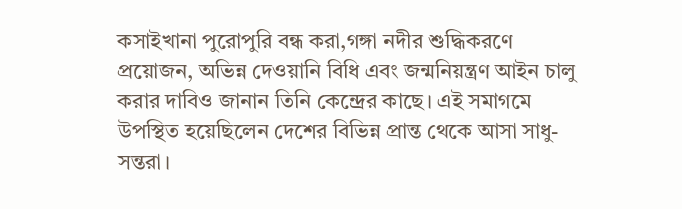কসাইখানা পুরোপুরি বন্ধ করা,গঙ্গা নদীর শুদ্ধিকরণে প্রয়োজন, অভিন্ন দেওয়ানি বিধি এবং জন্মনিয়ন্ত্রণ আইন চালু করার দাবিও জানান তিনি কেন্দ্রের কাছে। এই সমাগমে উপস্থিত হয়েছিলেন দেশের বিভিন্ন প্রান্ত থেকে আসা সাধু-সন্তরা।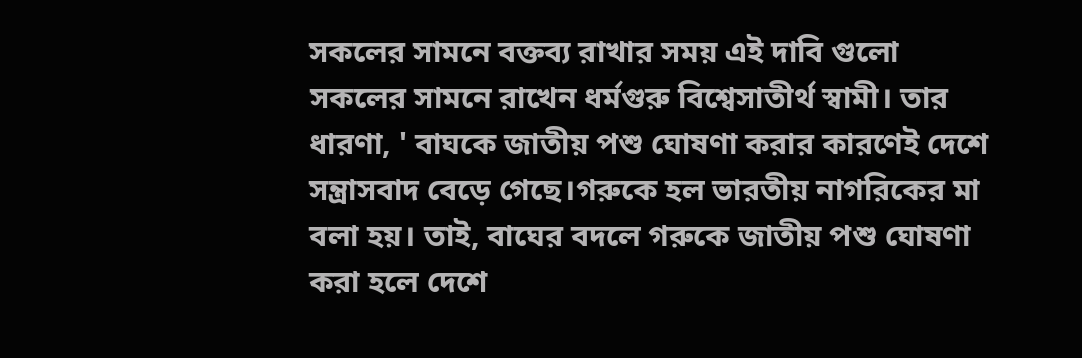সকলের সামনে বক্তব্য রাখার সময় এই দাবি গুলো সকলের সামনে রাখেন ধর্মগুরু বিশ্বেসাতীর্থ স্বামী। তার ধারণা, ' বাঘকে জাতীয় পশু ঘোষণা করার কারণেই দেশে সন্ত্রাসবাদ বেড়ে গেছে।গরুকে হল ভারতীয় নাগরিকের মা বলা হয়। তাই, বাঘের বদলে গরুকে জাতীয় পশু ঘোষণা করা হলে দেশে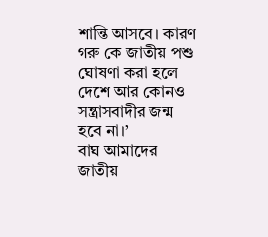শান্তি আসবে। কারণ গরু কে জাতীয় পশু ঘোষণা করা হলে দেশে আর কোনও সন্ত্রাসবাদীর জন্ম হবে না।’
বাঘ আমাদের জাতীয়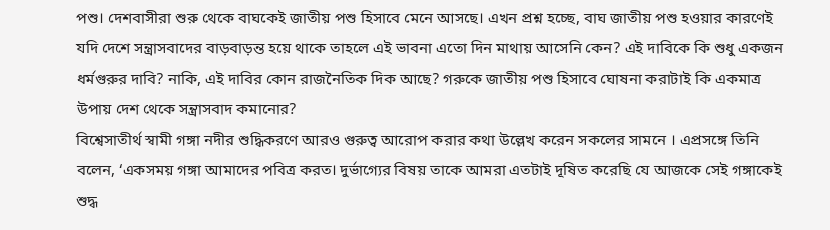পশু। দেশবাসীরা শুরু থেকে বাঘকেই জাতীয় পশু হিসাবে মেনে আসছে। এখন প্রশ্ন হচ্ছে, বাঘ জাতীয় পশু হওয়ার কারণেই যদি দেশে সন্ত্রাসবাদের বাড়বাড়ন্ত হয়ে থাকে তাহলে এই ভাবনা এতো দিন মাথায় আসেনি কেন? এই দাবিকে কি শুধু একজন ধর্মগুরুর দাবি? নাকি, এই দাবির কোন রাজনৈতিক দিক আছে? গরুকে জাতীয় পশু হিসাবে ঘোষনা করাটাই কি একমাত্র উপায় দেশ থেকে সন্ত্রাসবাদ কমানোর?
বিশ্বেসাতীর্থ স্বামী গঙ্গা নদীর শুদ্ধিকরণে আরও গুরুত্ব আরোপ করার কথা উল্লেখ করেন সকলের সামনে । এপ্রসঙ্গে তিনি বলেন, ‘একসময় গঙ্গা আমাদের পবিত্র করত। দুর্ভাগ্যের বিষয় তাকে আমরা এতটাই দূষিত করেছি যে আজকে সেই গঙ্গাকেই শুদ্ধ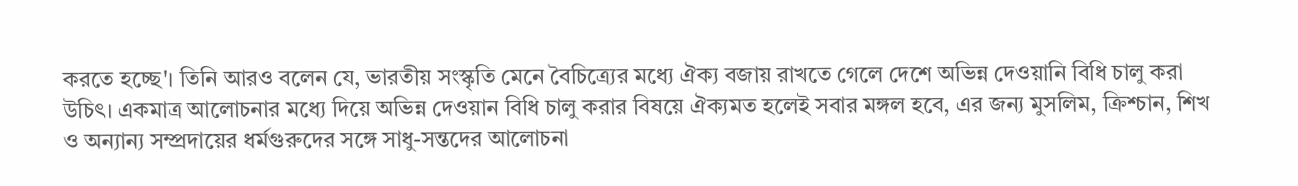করতে হচ্ছে'। তিনি আরও বলেন যে, ভারতীয় সংস্কৃতি মেনে বৈচিত্র্যের মধ্যে ঐক্য বজায় রাখতে গেলে দেশে অভিন্ন দেওয়ানি বিধি চালু করা উচিৎ। একমাত্র আলোচনার মধ্যে দিয়ে অভিন্ন দেওয়ান বিধি চালু করার বিষয়ে ঐক্যমত হলেই সবার মঙ্গল হবে, এর জন্য মুসলিম, ক্রিশ্চান, শিখ ও অন্যান্য সম্প্রদায়ের ধর্মগুরুদের সঙ্গে সাধু-সন্তদের আলোচনা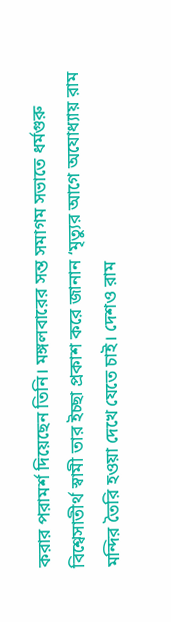করার পরামর্শ দিয়েছেন তিনি। মঙ্গলবারের সন্ত সমাগম সভাতে ধর্মগুরু বিশ্বেসাতীর্থ স্বামী তার ইচ্ছা প্রকাশ করে জানান ‘মৃত্যুর আগে অযোধ্যায় রাম মন্দির তৈরি হওয়া দেখে যেতে চাই। দেশও রাম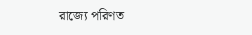রাজ্যে পরিণত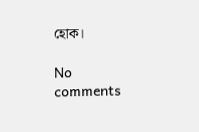হোক।

No comments